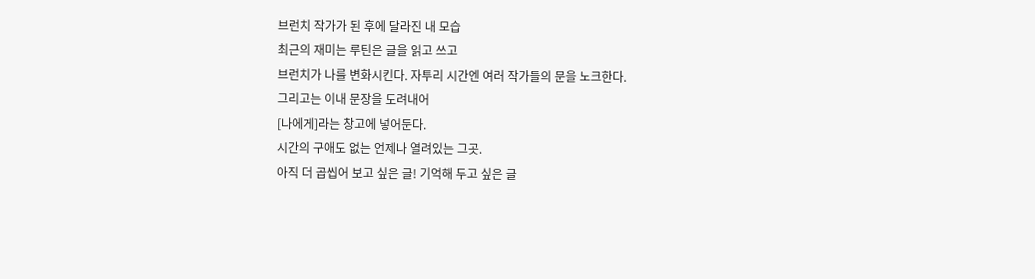브런치 작가가 된 후에 달라진 내 모습
최근의 재미는 루틴은 글을 읽고 쓰고
브런치가 나를 변화시킨다. 자투리 시간엔 여러 작가들의 문을 노크한다.
그리고는 이내 문장을 도려내어
[나에게]라는 창고에 넣어둔다.
시간의 구애도 없는 언제나 열려있는 그곳.
아직 더 곱씹어 보고 싶은 글! 기억해 두고 싶은 글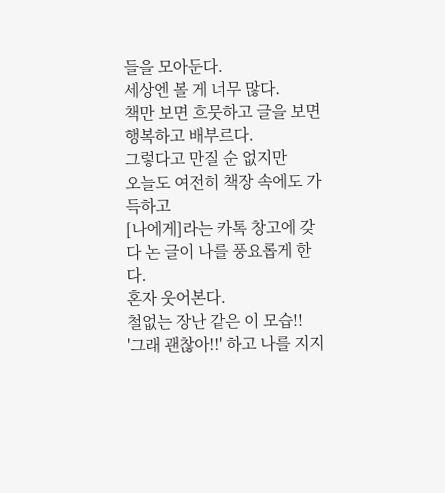들을 모아둔다.
세상엔 볼 게 너무 많다.
책만 보면 흐뭇하고 글을 보면 행복하고 배부르다.
그렇다고 만질 순 없지만
오늘도 여전히 책장 속에도 가득하고
[나에게]라는 카톡 창고에 갖다 논 글이 나를 풍요롭게 한다.
혼자 웃어본다.
철없는 장난 같은 이 모습!!
'그래 괜찮아!!' 하고 나를 지지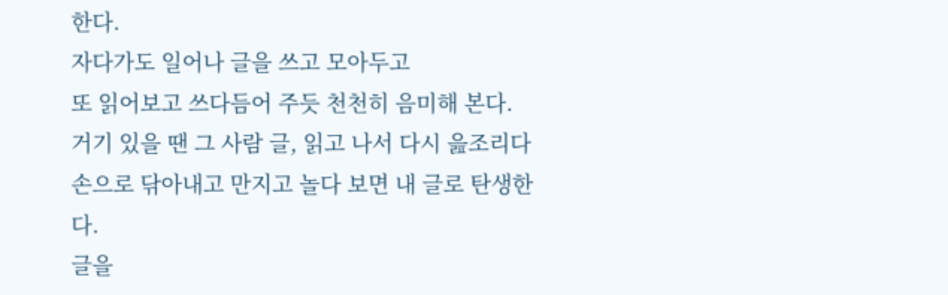한다.
자다가도 일어나 글을 쓰고 모아두고
또 읽어보고 쓰다듬어 주듯 천천히 음미해 본다.
거기 있을 땐 그 사람 글, 읽고 나서 다시 읊조리다
손으로 닦아내고 만지고 놀다 보면 내 글로 탄생한다.
글을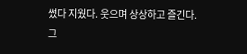썼다 지웠다. 웃으며 상상하고 즐긴다.
그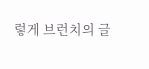렇게 브런치의 글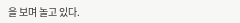을 보며 놀고 있다.